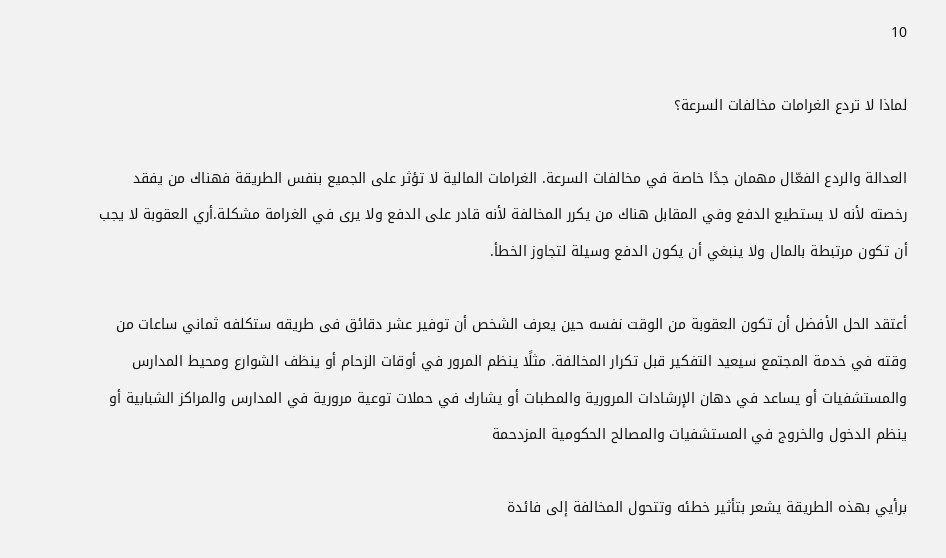10

لماذا لا تردع الغرامات مخالفات السرعة؟

العدالة والردع الفعّال مهمان جدًا خاصة في مخالفات السرعة. الغرامات المالية لا تؤثر على الجميع بنفس الطريقة فهناك من يفقد رخصته لأنه لا يستطيع الدفع وفي المقابل هناك من يكرر المخالفة لأنه قادر على الدفع ولا يرى في الغرامة مشكلة.أري العقوبة لا يجب أن تكون مرتبطة بالمال ولا ينبغي أن يكون الدفع وسيلة لتجاوز الخطأ.

أعتقد الحل الأفضل أن تكون العقوبة من الوقت نفسه حين يعرف الشخص أن توفير عشر دقائق فى طريقه ستكلفه ثماني ساعات من وقته في خدمة المجتمع سيعيد التفكير قبل تكرار المخالفة. مثلًا ينظم المرور في أوقات الزحام أو ينظف الشوارع ومحيط المدارس والمستشفيات أو يساعد في دهان الإرشادات المرورية والمطبات أو يشارك في حملات توعية مرورية في المدارس والمراكز الشبابية أو ينظم الدخول والخروج في المستشفيات والمصالح الحكومية المزدحمة

برأيي بهذه الطريقة يشعر بتأثير خطئه وتتحول المخالفة إلى فائدة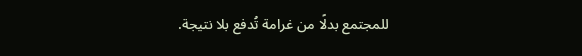للمجتمع بدلًا من غرامة تُدفع بلا نتيجة.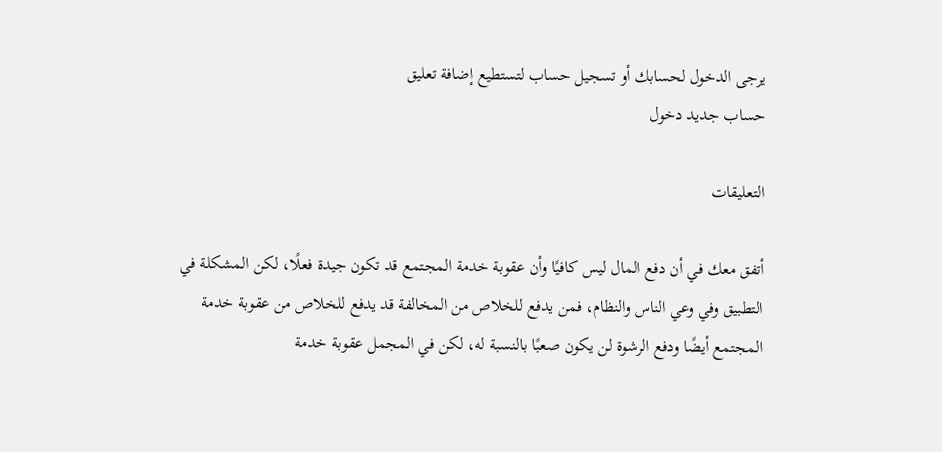يرجى الدخول لحسابك أو تسجيل حساب لتستطيع إضافة تعليق
حساب جديد دخول

التعليقات

أتفق معك في أن دفع المال ليس كافيًا وأن عقوبة خدمة المجتمع قد تكون جيدة فعلًا، لكن المشكلة في التطبيق وفي وعي الناس والنظام، فمن يدفع للخلاص من المخالفة قد يدفع للخلاص من عقوبة خدمة المجتمع أيضًا ودفع الرشوة لن يكون صعبًا بالنسبة له، لكن في المجمل عقوبة خدمة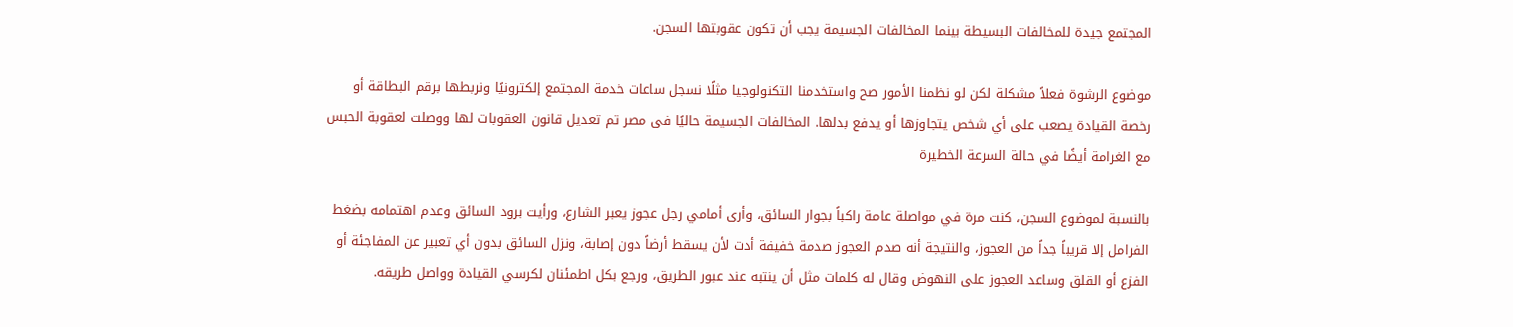المجتمع جيدة للمخالفات البسيطة بينما المخالفات الجسيمة يجب أن تكون عقوبتها السجن.

موضوع الرشوة فعلاً مشكلة لكن لو نظمنا الأمور صح واستخدمنا التكنولوجيا مثلًا نسجل ساعات خدمة المجتمع إلكترونيًا ونربطها برقم البطاقة أو رخصة القيادة يصعب على أي شخص يتجاوزها أو يدفع بدلها. المخالفات الجسيمة حاليًا فى مصر تم تعديل قانون العقوبات لها ووصلت لعقوبة الحبس مع الغرامة أيضًا في حالة السرعة الخطيرة

بالنسبة لموضوع السجن، كنت مرة في مواصلة عامة راكباً بجوار السائق، وأرى أمامي رجل عجوز يعبر الشارع، ورأيت برود السائق وعدم اهتمامه بضغط الفرامل إلا قريباً جداً من العجوز، والنتيجة أنه صدم العجوز صدمة خفيفة أدت لأن يسقط أرضاً دون إصابة، ونزل السائق بدون أي تعبير عن المفاجئة أو الفزع أو القلق وساعد العجوز على النهوض وقال له كلمات مثل أن ينتبه عند عبور الطريق، ورجع بكل اطمئنان لكرسي القيادة وواصل طريقه.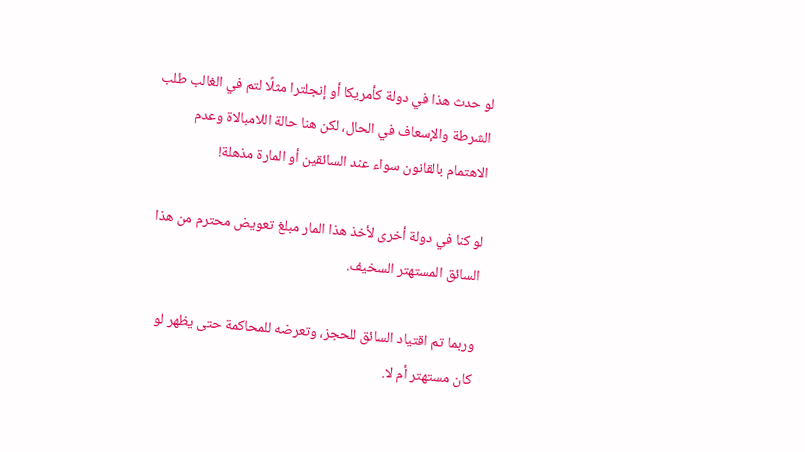لو حدث هذا في دولة كأمريكا أو إنجلترا مثلًا لتم في الغالب طلب الشرطة والإسعاف في الحال، لكن هنا حالة اللامبالاة وعدم الاهتمام بالقانون سواء عند السائقين أو المارة مذهلة!

لو كنا في دولة أخرى لأخذ هذا المار مبلغ تعويض محترم من هذا السائق المستهتر السخيف.

وربما تم اقتياد السائق للحجز، وتعرضه للمحاكمة حتى يظهر لو كان مستهتر أم لا.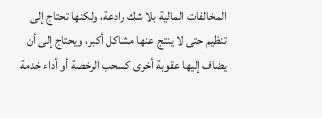المخالفات المالية بلا شك رادعة، ولكنها تحتاج إلى تنظيم حتى لا ينتج عنها مشاكل أكبر، ويحتاج إلى أن يضاف إليها عقوبة أخرى كسحب الرخصة أو أداء خدمة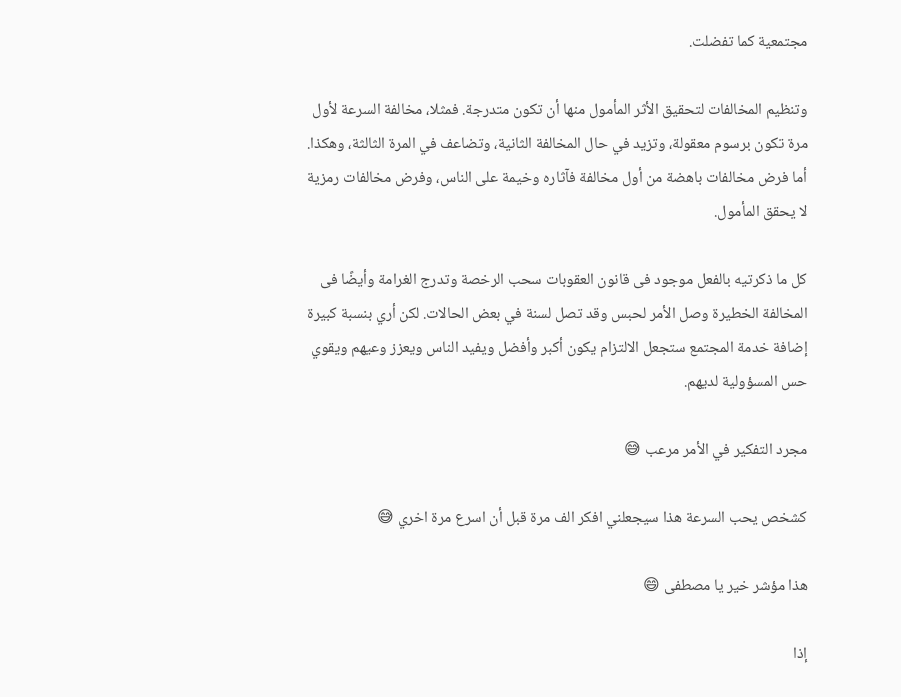مجتمعية كما تفضلت.

وتنظيم المخالفات لتحقيق الأثر المأمول منها أن تكون متدرجة. فمثلا، مخالفة السرعة لأول مرة تكون برسوم معقولة، وتزيد في حال المخالفة الثانية، وتضاعف في المرة الثالثة، وهكذا. أما فرض مخالفات باهضة من أول مخالفة فآثاره وخيمة على الناس، وفرض مخالفات رمزية لا يحقق المأمول.

كل ما ذكرتيه بالفعل موجود فى قانون العقوبات سحب الرخصة وتدرج الغرامة وأيضًا فى المخالفة الخطيرة وصل الأمر لحبس وقد تصل لسنة في بعض الحالات. لكن أري بنسبة كبيرة إضافة خدمة المجتمع ستجعل الالتزام يكون أكبر وأفضل ويفيد الناس ويعزز وعيهم ويقوي حس المسؤولية لديهم.

مجرد التفكير في الأمر مرعب 😅

كشخص يحب السرعة هذا سيجعلني افكر الف مرة قبل أن اسرع مرة اخري 😅

هذا مؤشر خير يا مصطفى 😄

إذا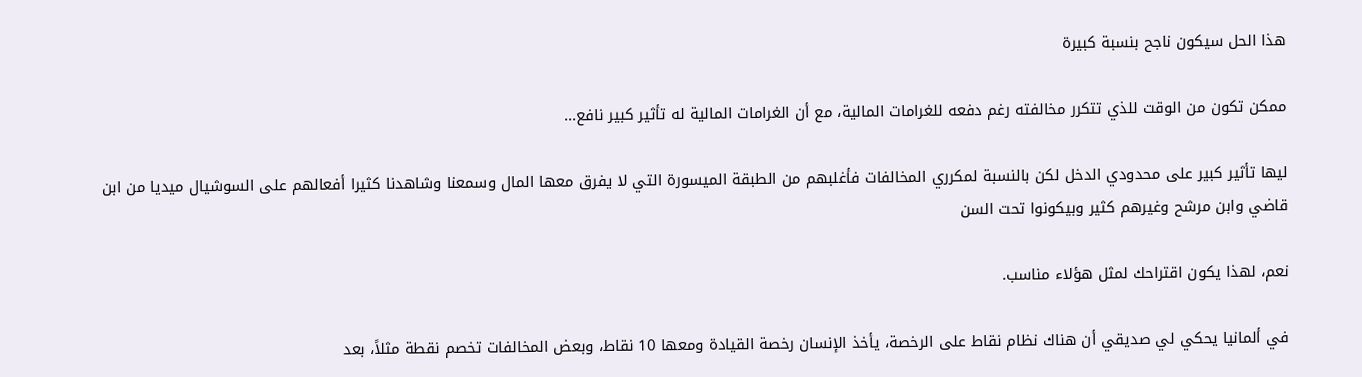هذا الحل سيكون ناجح بنسبة كبيرة

ممكن تكون من الوقت للذي تتكرر مخالفته رغم دفعه للغرامات المالية، مع أن الغرامات المالية له تأثير كبير نافع...

ليها تأثير كبير على محدودي الدخل لكن بالنسبة لمكرري المخالفات فأغلبهم من الطبقة الميسورة التي لا يفرق معها المال وسمعنا وشاهدنا كثيرا أفعالهم على السوشيال ميديا من ابن قاضي وابن مرشح وغيرهم كثير وبيكونوا تحت السن

نعم، لهذا يكون اقتراحك لمثل هؤلاء مناسب.

في ألمانيا يحكي لي صديقي أن هناك نظام نقاط على الرخصة، يأخذ الإنسان رخصة القيادة ومعها 10 نقاط، وبعض المخالفات تخصم نقطة مثلاً، بعد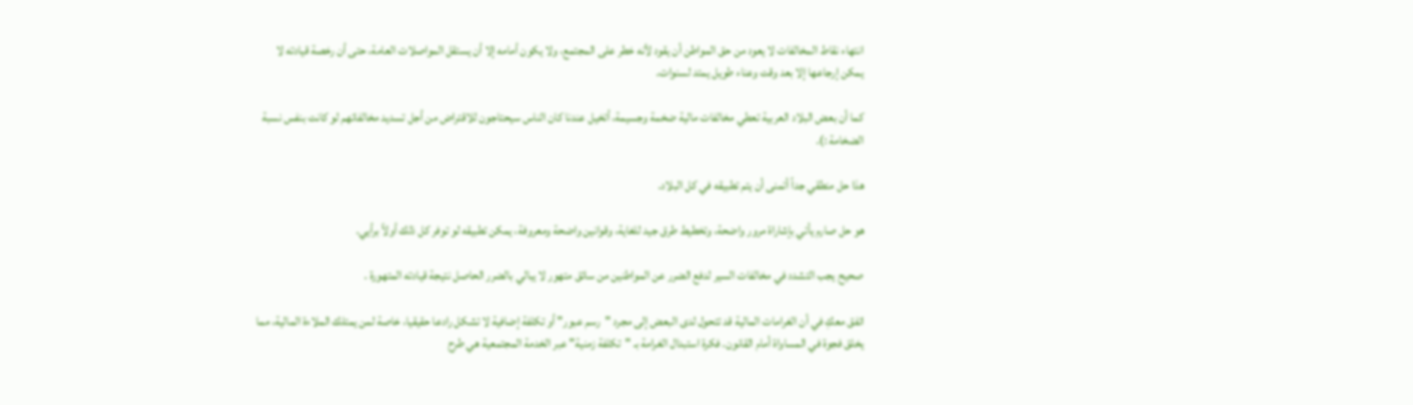انتهاء نقاط المخالفات لا يعود من حق المواطن أن يقود لأنه خطر على المجتمع، ولا يكون أمامه إلا أن يستقل المواصلات العامة، حتى أن رخصة قيادته لا يمكن إرجاعها إلا بعد وقت وعناء طويل يمتد لسنوات.

كما أن بعض البلاد العربية تعطي مخالفات مالية ضخمة وجسيمة، أتخيل عندنا كان الناس سيحتاجون للاقتراض من أجل تسديد مخالفاتهم لو كانت بنفس نسبة الضخامة :).

هذا حل منطقي جداً أتمنى أن يتم تطبيقه في كل البلاد.

هو حل صارم يأتي بإشاراة مرور واضحة، وتخطيط طرق جيد للغاية، وقوانين واضحة ومعروفة، يمكن تطبيقه لو توفر كل ذلك أولاً برأيي.

صحيح يجب التشدد في مخالفات السير لدفع الضرر عن المواطنين من سائق متهور لا يبالي بالضرر الحاصل نتيجة قيادته المتهورة .

اتفق معكِ في أن الغرامات المالية قد تتحول لدى البعض إلى مجرد "رسم عبور" أو تكلفة إضافية لا تشكل رادعا حقيقيا، خاصة لمن يمتلك الملاءة المالية، مما يخلق فجوة في المساواة أمام القانون. فكرة استبدال الغرامة بـ "تكلفة زمنية" عبر الخدمة المجتمعية هي طرح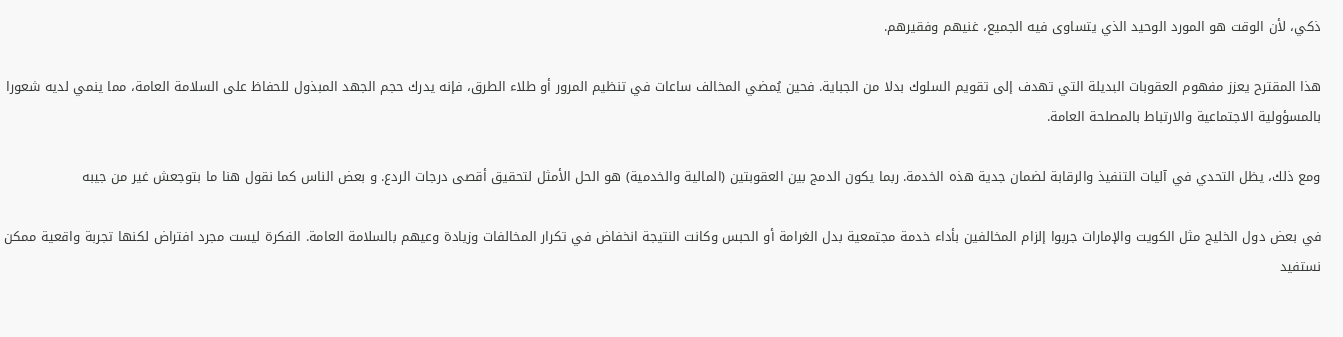ذكي، لأن الوقت هو المورد الوحيد الذي يتساوى فيه الجميع، غنيهم وفقيرهم.

هذا المقترح يعزز مفهوم العقوبات البديلة التي تهدف إلى تقويم السلوك بدلا من الجباية. فحين يُمضي المخالف ساعات في تنظيم المرور أو طلاء الطرق، فإنه يدرك حجم الجهد المبذول للحفاظ على السلامة العامة، مما ينمي لديه شعورا بالمسؤولية الاجتماعية والارتباط بالمصلحة العامة.

ومع ذلك، يظل التحدي في آليات التنفيذ والرقابة لضمان جدية هذه الخدمة. ربما يكون الدمج بين العقوبتين (المالية والخدمية) هو الحل الأمثل لتحقيق أقصى درجات الردع. و بعض الناس كما نقول هنا ما بتوجعش غير من جيبه

في بعض دول الخليج مثل الكويت والإمارات جربوا إلزام المخالفين بأداء خدمة مجتمعية بدل الغرامة أو الحبس وكانت النتيجة انخفاض في تكرار المخالفات وزيادة وعيهم بالسلامة العامة. الفكرة ليست مجرد افتراض لكنها تجربة واقعية ممكن نستفيد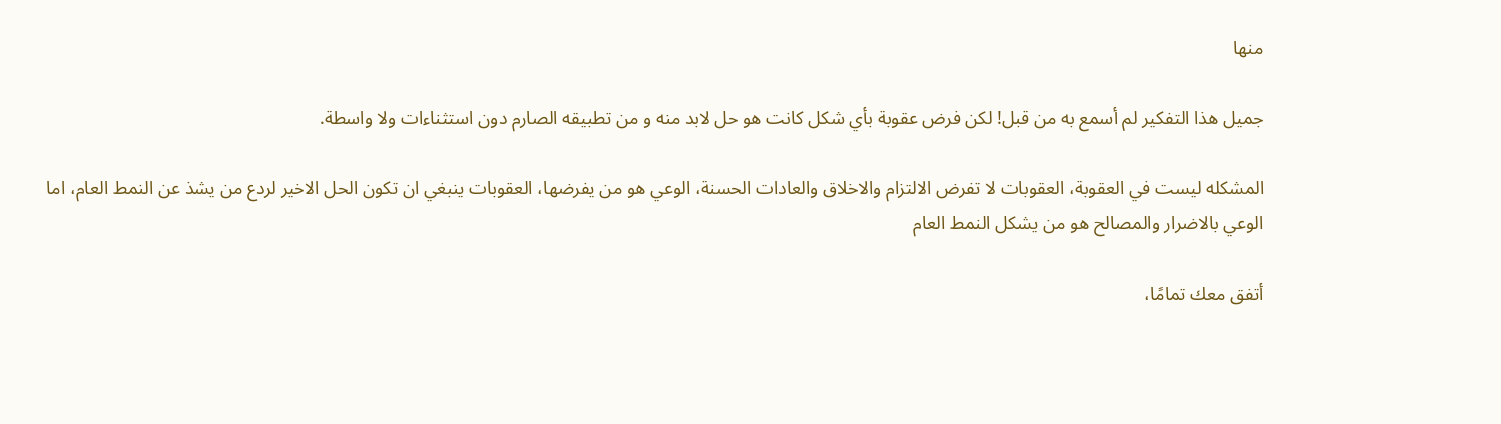منها

جميل هذا التفكير لم أسمع به من قبل! لكن فرض عقوبة بأي شكل كانت هو حل لابد منه و من تطبيقه الصارم دون استثناءات ولا واسطة.

المشكله ليست في العقوبة، العقوبات لا تفرض الالتزام والاخلاق والعادات الحسنة، الوعي هو من يفرضها، العقوبات ينبغي ان تكون الحل الاخير لردع من يشذ عن النمط العام، اما الوعي بالاضرار والمصالح هو من يشكل النمط العام

أتفق معك تمامًا،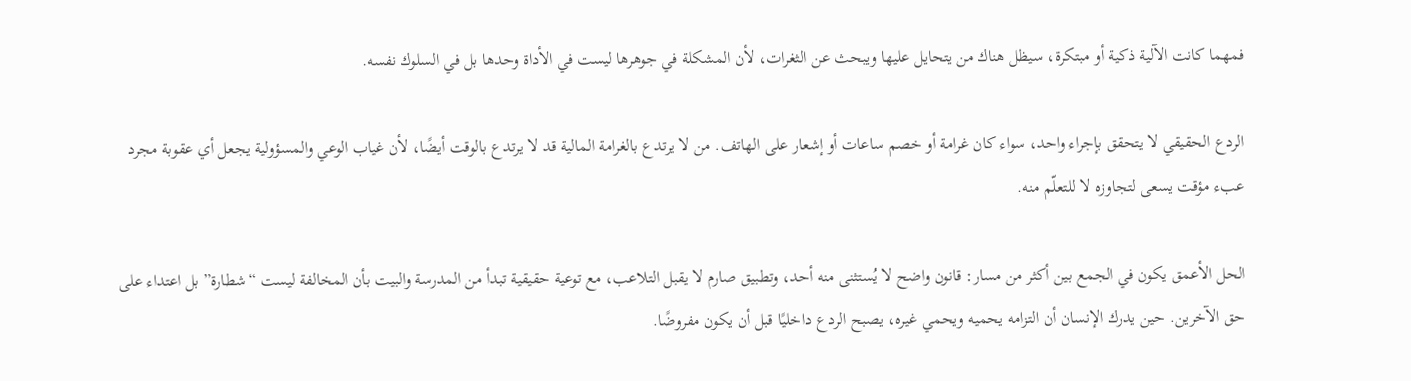فمهما كانت الآلية ذكية أو مبتكرة، سيظل هناك من يتحايل عليها ويبحث عن الثغرات، لأن المشكلة في جوهرها ليست في الأداة وحدها بل في السلوك نفسه.

الردع الحقيقي لا يتحقق بإجراء واحد، سواء كان غرامة أو خصم ساعات أو إشعار على الهاتف. من لا يرتدع بالغرامة المالية قد لا يرتدع بالوقت أيضًا، لأن غياب الوعي والمسؤولية يجعل أي عقوبة مجرد عبء مؤقت يسعى لتجاوزه لا للتعلّم منه.

الحل الأعمق يكون في الجمع بين أكثر من مسار: قانون واضح لا يُستثنى منه أحد، وتطبيق صارم لا يقبل التلاعب، مع توعية حقيقية تبدأ من المدرسة والبيت بأن المخالفة ليست “شطارة” بل اعتداء على حق الآخرين. حين يدرك الإنسان أن التزامه يحميه ويحمي غيره، يصبح الردع داخليًا قبل أن يكون مفروضًا.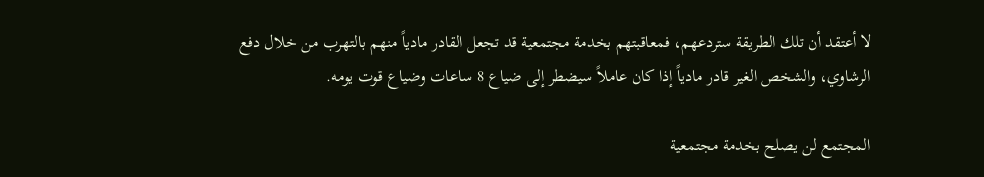لا أعتقد أن تلك الطريقة ستردعهم، فمعاقبتهم بخدمة مجتمعية قد تجعل القادر مادياً منهم بالتهرب من خلال دفع الرشاوي، والشخص الغير قادر مادياً إذا كان عاملاً سيضطر إلى ضياع 8 ساعات وضياع قوت يومه.

المجتمع لن يصلح بخدمة مجتمعية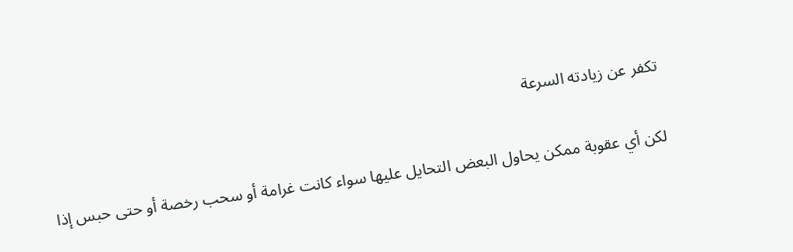تكفر عن زيادته السرعة

لكن أي عقوبة ممكن يحاول البعض التحايل عليها سواء كانت غرامة أو سحب رخصة أو حتى حبس إذا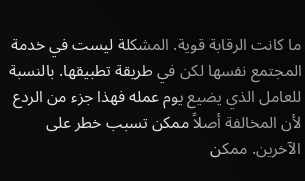ما كانت الرقابة قوية. المشكلة ليست في خدمة المجتمع نفسها لكن في طريقة تطبيقها. بالنسبة للعامل الذي يضيع يوم عمله فهذا جزء من الردع لأن المخالفة أصلاً ممكن تسبب خطر على الآخرين. ممكن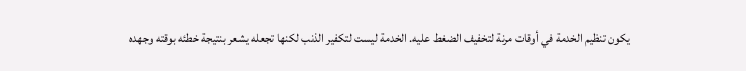يكون تنظيم الخدمة في أوقات مرنة لتخفيف الضغط عليه. الخدمة ليست لتكفير الذنب لكنها تجعله يشعر بنتيجة خطئه بوقته وجهده